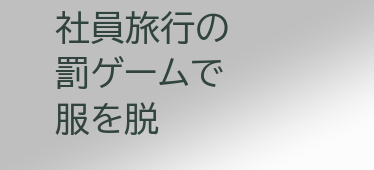社員旅行の罰ゲームで服を脱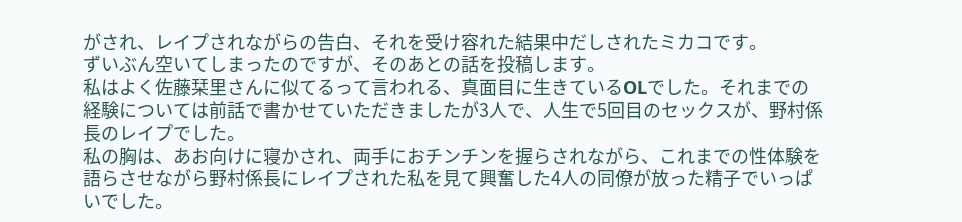がされ、レイプされながらの告白、それを受け容れた結果中だしされたミカコです。
ずいぶん空いてしまったのですが、そのあとの話を投稿します。
私はよく佐藤栞里さんに似てるって言われる、真面目に生きているOLでした。それまでの経験については前話で書かせていただきましたが3人で、人生で5回目のセックスが、野村係長のレイプでした。
私の胸は、あお向けに寝かされ、両手におチンチンを握らされながら、これまでの性体験を語らさせながら野村係長にレイプされた私を見て興奮した4人の同僚が放った精子でいっぱいでした。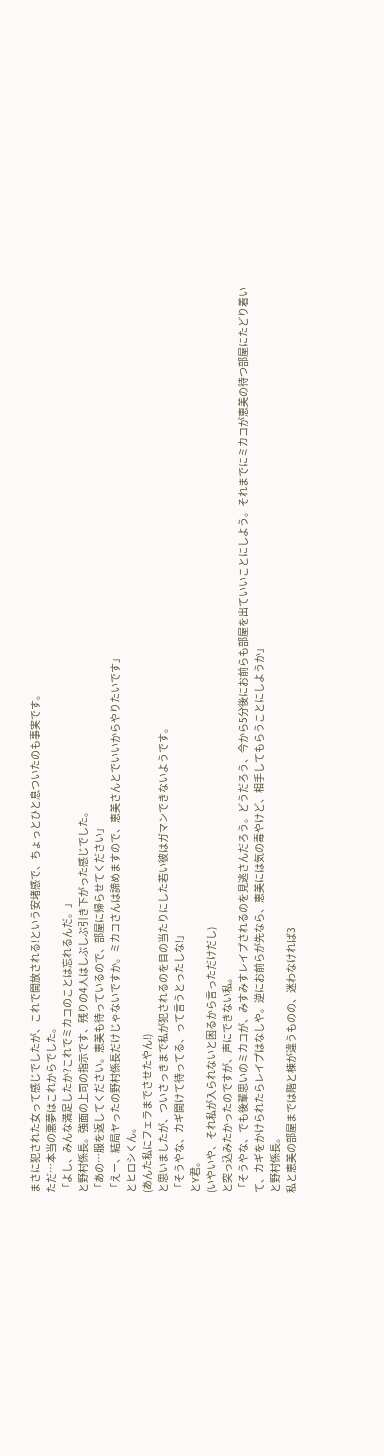まさに犯された女って感じでしたが、これで開放される!という安堵感で、ちょっとひと息ついたのも事実です。
ただ…本当の悪夢はこれからでした。
「よし、みんな満足したか?これでミカコのことは忘れるんだ。」
と野村係長。強面の上司の指示です、残りの4人はしぶしぶ引き下がった感じでした。
「あの…服を返してください。恵美も待っているので、部屋に帰らせてください」
「えー、結局ヤったの野村係長だけじゃないですか。ミカコさんは諦めますので、恵美さんとでいいからやりたいです」
とヒロシくん。
(あんた私にフェラまでさせたやん!)
と思いましたが、ついさっきまで私が犯されるのを目の当たりにした若い彼はガマンできないようです。
「そうやな、カギ開けて待ってる、って言うとったしな!」
とY君。
(いやいや、それ私が入られないと困るから言っただけだし)
と突っ込みたかったのですが、声にできない私。
「そうやな、でも後輩思いのミカコが、みすみすレイプされるのを見逃さんだろう。どうだろう、今から5分後にお前らも部屋を出ていいことにしよう。それまでにミカコが恵美の待つ部屋にたどり着いて、カギをかけられたらレイプはなしや。逆にお前らが先なら、恵美には気の毒やけど、相手してもらうことにしようか」
と野村係長。
私と恵美の部屋までは階と棟が違うものの、迷わなければ3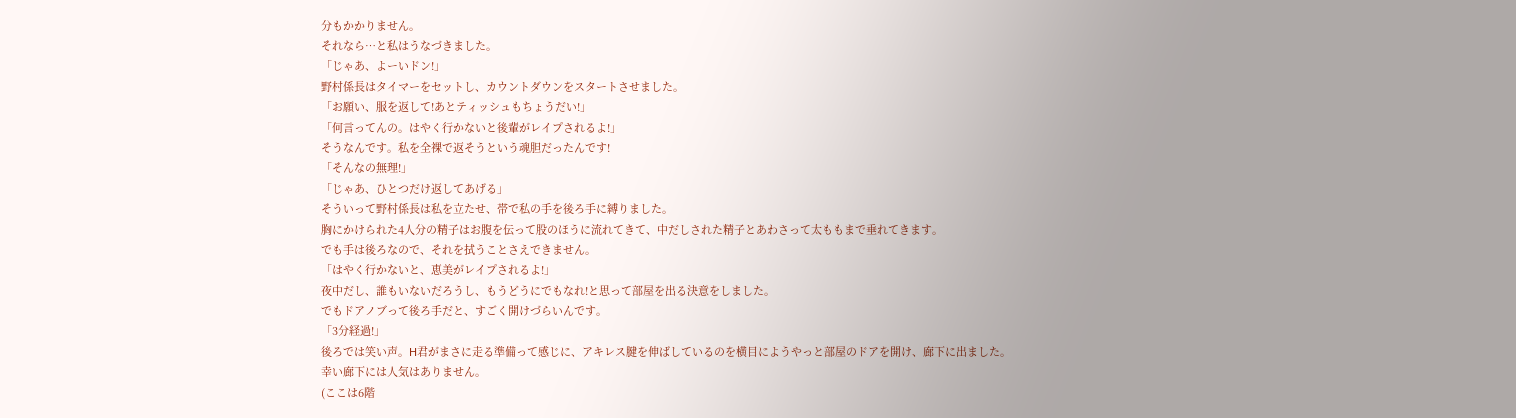分もかかりません。
それなら…と私はうなづきました。
「じゃあ、よーいドン!」
野村係長はタイマーをセットし、カウントダウンをスタートさせました。
「お願い、服を返して!あとティッシュもちょうだい!」
「何言ってんの。はやく行かないと後輩がレイプされるよ!」
そうなんです。私を全裸で返そうという魂胆だったんです!
「そんなの無理!」
「じゃあ、ひとつだけ返してあげる」
そういって野村係長は私を立たせ、帯で私の手を後ろ手に縛りました。
胸にかけられた4人分の精子はお腹を伝って股のほうに流れてきて、中だしされた精子とあわさって太ももまで垂れてきます。
でも手は後ろなので、それを拭うことさえできません。
「はやく行かないと、恵美がレイプされるよ!」
夜中だし、誰もいないだろうし、もうどうにでもなれ!と思って部屋を出る決意をしました。
でもドアノブって後ろ手だと、すごく開けづらいんです。
「3分経過!」
後ろでは笑い声。H君がまさに走る準備って感じに、アキレス腱を伸ばしているのを横目にようやっと部屋のドアを開け、廊下に出ました。
幸い廊下には人気はありません。
(ここは6階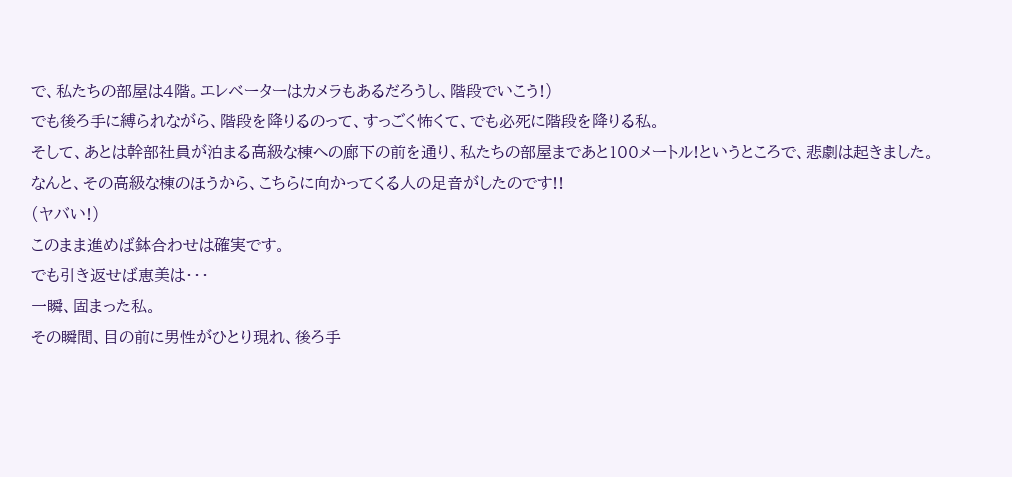で、私たちの部屋は4階。エレベーターはカメラもあるだろうし、階段でいこう!)
でも後ろ手に縛られながら、階段を降りるのって、すっごく怖くて、でも必死に階段を降りる私。
そして、あとは幹部社員が泊まる高級な棟への廊下の前を通り、私たちの部屋まであと100メートル!というところで、悲劇は起きました。
なんと、その高級な棟のほうから、こちらに向かってくる人の足音がしたのです!!
(ヤバい!)
このまま進めば鉢合わせは確実です。
でも引き返せば恵美は・・・
一瞬、固まった私。
その瞬間、目の前に男性がひとり現れ、後ろ手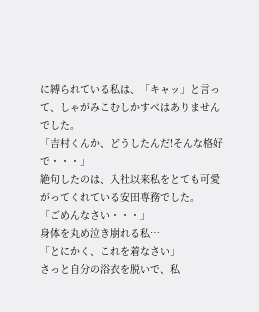に縛られている私は、「キャッ」と言って、しゃがみこむしかすべはありませんでした。
「吉村くんか、どうしたんだ!そんな格好で・・・」
絶句したのは、入社以来私をとても可愛がってくれている安田専務でした。
「ごめんなさい・・・」
身体を丸め泣き崩れる私…
「とにかく、これを着なさい」
さっと自分の浴衣を脱いで、私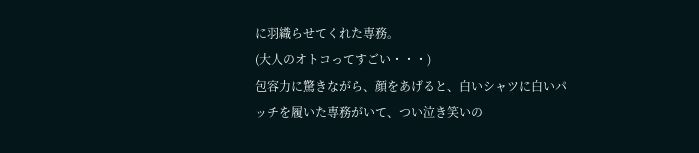に羽織らせてくれた専務。
(大人のオトコってすごい・・・)
包容力に驚きながら、顔をあげると、白いシャツに白いパッチを履いた専務がいて、つい泣き笑いの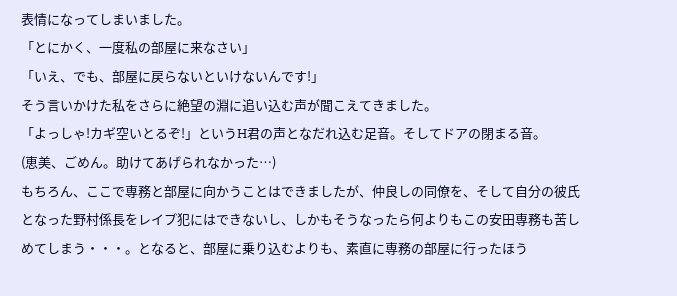表情になってしまいました。
「とにかく、一度私の部屋に来なさい」
「いえ、でも、部屋に戻らないといけないんです!」
そう言いかけた私をさらに絶望の淵に追い込む声が聞こえてきました。
「よっしゃ!カギ空いとるぞ!」というH君の声となだれ込む足音。そしてドアの閉まる音。
(恵美、ごめん。助けてあげられなかった…)
もちろん、ここで専務と部屋に向かうことはできましたが、仲良しの同僚を、そして自分の彼氏となった野村係長をレイプ犯にはできないし、しかもそうなったら何よりもこの安田専務も苦しめてしまう・・・。となると、部屋に乗り込むよりも、素直に専務の部屋に行ったほう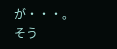が・・・。
そう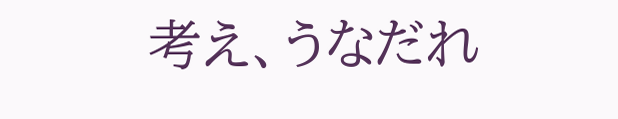考え、うなだれ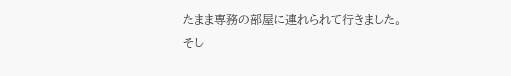たまま専務の部屋に連れられて行きました。
そし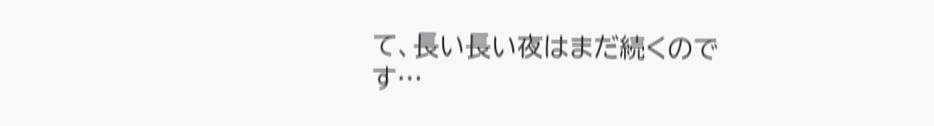て、長い長い夜はまだ続くのです…